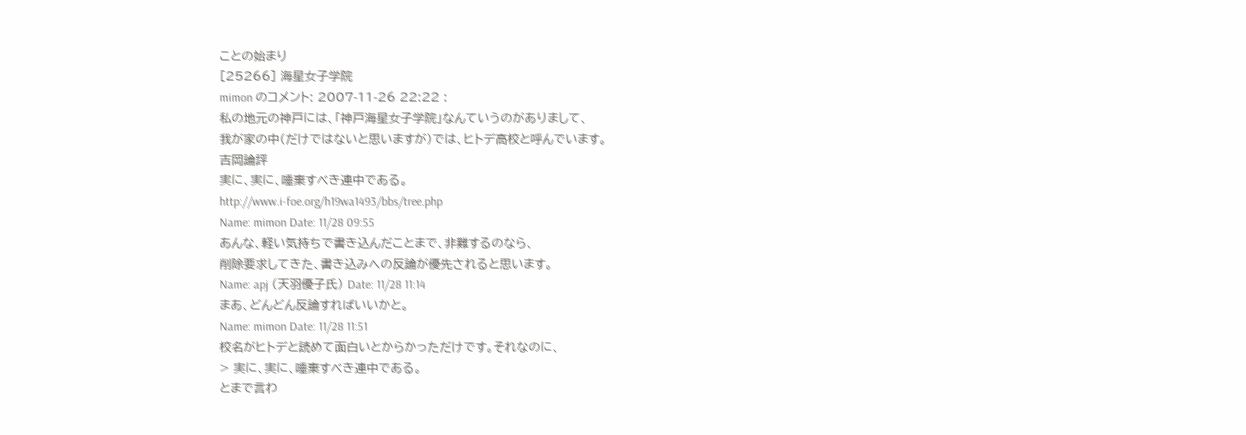ことの始まり
[25266] 海星女子学院
mimon のコメント: 2007-11-26 22:22 :
私の地元の神戸には、「神戸海星女子学院」なんていうのがありまして、
我が家の中(だけではないと思いますが)では、ヒトデ高校と呼んでいます。
吉岡論評
実に、実に、唾棄すべき連中である。
http://www.i-foe.org/h19wa1493/bbs/tree.php
Name: mimon Date: 11/28 09:55
あんな、軽い気持ちで書き込んだことまで、非難するのなら、
削除要求してきた、書き込みへの反論が優先されると思います。
Name: apj (天羽優子氏) Date: 11/28 11:14
まあ、どんどん反論すればいいかと。
Name: mimon Date: 11/28 11:51
校名がヒトデと読めて面白いとからかっただけです。それなのに、
> 実に、実に、唾棄すべき連中である。
とまで言わ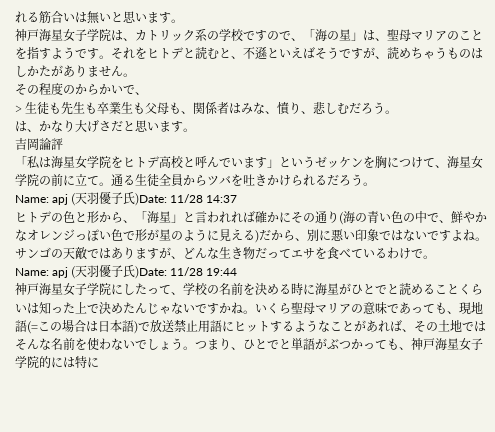れる筋合いは無いと思います。
神戸海星女子学院は、カトリック系の学校ですので、「海の星」は、聖母マリアのことを指すようです。それをヒトデと読むと、不遜といえばそうですが、読めちゃうものはしかたがありません。
その程度のからかいで、
> 生徒も先生も卒業生も父母も、関係者はみな、憤り、悲しむだろう。
は、かなり大げさだと思います。
吉岡論評
「私は海星女学院をヒトデ高校と呼んでいます」というゼッケンを胸につけて、海星女学院の前に立て。通る生徒全員からツバを吐きかけられるだろう。
Name: apj (天羽優子氏)Date: 11/28 14:37
ヒトデの色と形から、「海星」と言われれば確かにその通り(海の青い色の中で、鮮やかなオレンジっぽい色で形が星のように見える)だから、別に悪い印象ではないですよね。
サンゴの天敵ではありますが、どんな生き物だってエサを食べているわけで。
Name: apj (天羽優子氏)Date: 11/28 19:44
神戸海星女子学院にしたって、学校の名前を決める時に海星がひとでと読めることくらいは知った上で決めたんじゃないですかね。いくら聖母マリアの意味であっても、現地語(=この場合は日本語)で放送禁止用語にヒットするようなことがあれば、その土地ではそんな名前を使わないでしょう。つまり、ひとでと単語がぶつかっても、神戸海星女子学院的には特に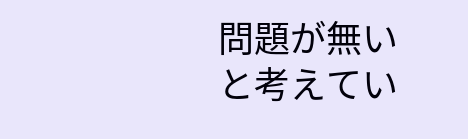問題が無いと考えてい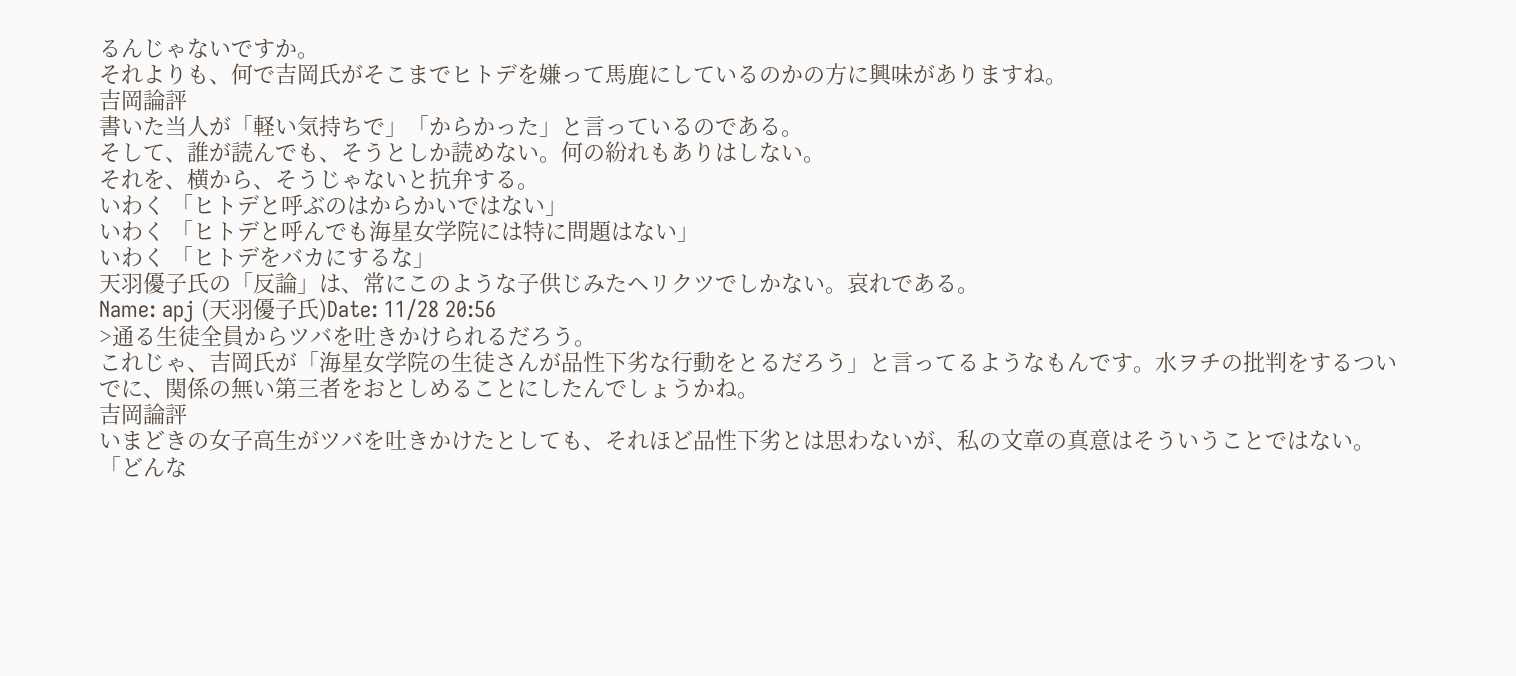るんじゃないですか。
それよりも、何で吉岡氏がそこまでヒトデを嫌って馬鹿にしているのかの方に興味がありますね。
吉岡論評
書いた当人が「軽い気持ちで」「からかった」と言っているのである。
そして、誰が読んでも、そうとしか読めない。何の紛れもありはしない。
それを、横から、そうじゃないと抗弁する。
いわく 「ヒトデと呼ぶのはからかいではない」
いわく 「ヒトデと呼んでも海星女学院には特に問題はない」
いわく 「ヒトデをバカにするな」
天羽優子氏の「反論」は、常にこのような子供じみたヘリクツでしかない。哀れである。
Name: apj (天羽優子氏)Date: 11/28 20:56
>通る生徒全員からツバを吐きかけられるだろう。
これじゃ、吉岡氏が「海星女学院の生徒さんが品性下劣な行動をとるだろう」と言ってるようなもんです。水ヲチの批判をするついでに、関係の無い第三者をおとしめることにしたんでしょうかね。
吉岡論評
いまどきの女子高生がツバを吐きかけたとしても、それほど品性下劣とは思わないが、私の文章の真意はそういうことではない。
「どんな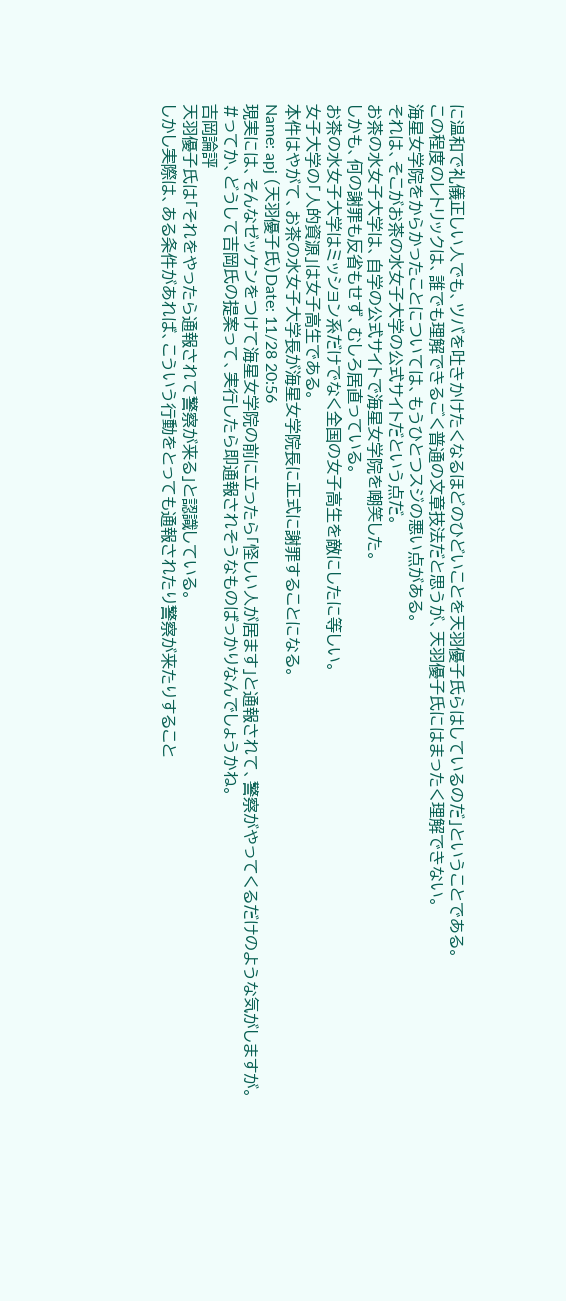に温和で礼儀正しい人でも、ツバを吐きかけたくなるほどのひどいことを天羽優子氏らはしているのだ」ということである。
この程度のレトリックは、誰でも理解できるごく普通の文章技法だと思うが、天羽優子氏にはまったく理解できない。
海星女学院をからかったことについては、もうひとつスジの悪い点がある。
それは、そこがお茶の水女子大学の公式サイトだという点だ。
お茶の水女子大学は、自学の公式サイトで海星女学院を嘲笑した。
しかも、何の謝罪も反省もせず、むしろ居直っている。
お茶の水女子大学はミッション系だけでなく全国の女子高生を敵にしたに等しい。
女子大学の「人的資源」は女子高生である。
本件はやがて、お茶の水女子大学長が海星女学院長に正式に謝罪することになる。
Name: apj (天羽優子氏)Date: 11/28 20:56
現実には、そんなゼッケンをつけて海星女学院の前に立ったら「怪しい人が居ます」と通報されて、警察がやってくるだけのような気がしますが。
#ってか、どうして吉岡氏の提案って、実行したら即通報されそうなものばっかりなんでしょうかね。
吉岡論評
天羽優子氏は「それをやったら通報されて警察が来る」と認識している。
しかし実際は、ある条件があれば、こういう行動をとっても通報されたり警察が来たりすること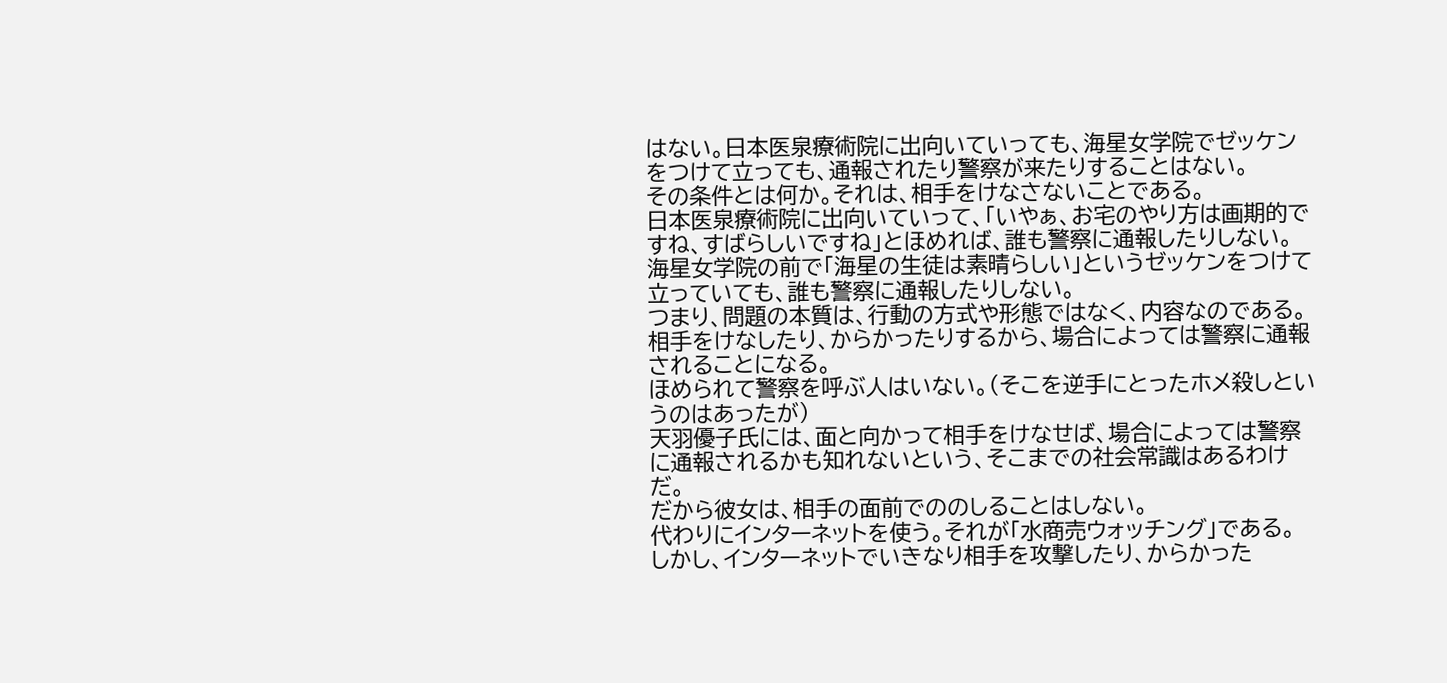はない。日本医泉療術院に出向いていっても、海星女学院でゼッケンをつけて立っても、通報されたり警察が来たりすることはない。
その条件とは何か。それは、相手をけなさないことである。
日本医泉療術院に出向いていって、「いやぁ、お宅のやり方は画期的ですね、すばらしいですね」とほめれば、誰も警察に通報したりしない。海星女学院の前で「海星の生徒は素晴らしい」というゼッケンをつけて立っていても、誰も警察に通報したりしない。
つまり、問題の本質は、行動の方式や形態ではなく、内容なのである。
相手をけなしたり、からかったりするから、場合によっては警察に通報されることになる。
ほめられて警察を呼ぶ人はいない。(そこを逆手にとったホメ殺しというのはあったが)
天羽優子氏には、面と向かって相手をけなせば、場合によっては警察に通報されるかも知れないという、そこまでの社会常識はあるわけだ。
だから彼女は、相手の面前でののしることはしない。
代わりにインターネットを使う。それが「水商売ウォッチング」である。
しかし、インターネットでいきなり相手を攻撃したり、からかった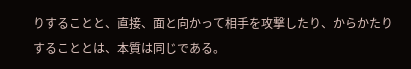りすることと、直接、面と向かって相手を攻撃したり、からかたりすることとは、本質は同じである。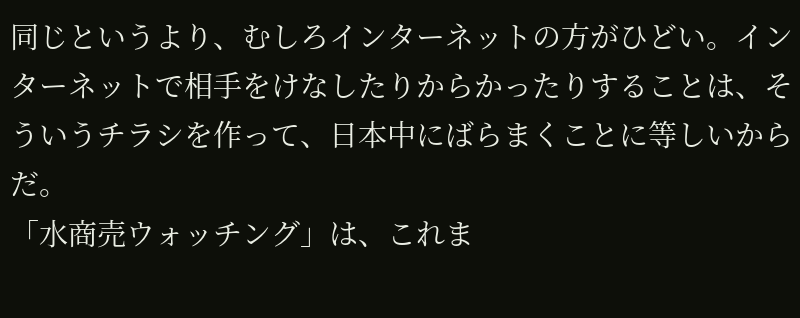同じというより、むしろインターネットの方がひどい。インターネットで相手をけなしたりからかったりすることは、そういうチラシを作って、日本中にばらまくことに等しいからだ。
「水商売ウォッチング」は、これま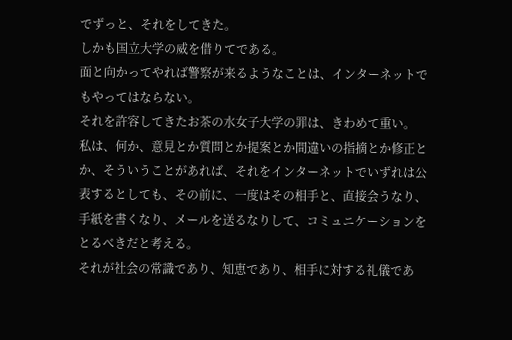でずっと、それをしてきた。
しかも国立大学の威を借りてである。
面と向かってやれば警察が来るようなことは、インターネットでもやってはならない。
それを許容してきたお茶の水女子大学の罪は、きわめて重い。
私は、何か、意見とか質問とか提案とか間違いの指摘とか修正とか、そういうことがあれば、それをインターネットでいずれは公表するとしても、その前に、一度はその相手と、直接会うなり、手紙を書くなり、メールを送るなりして、コミュニケーションをとるべきだと考える。
それが社会の常識であり、知恵であり、相手に対する礼儀であ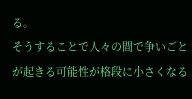る。
そうすることで人々の間で争いごとが起きる可能性が格段に小さくなる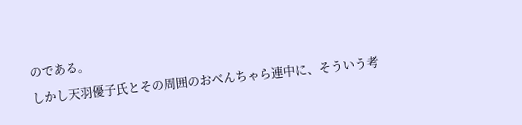のである。
しかし天羽優子氏とその周囲のおべんちゃら連中に、そういう考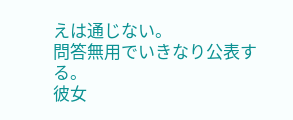えは通じない。
問答無用でいきなり公表する。
彼女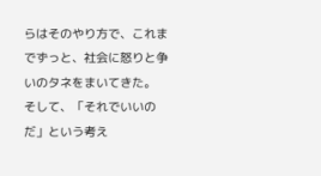らはそのやり方で、これまでずっと、社会に怒りと争いのタネをまいてきた。
そして、「それでいいのだ」という考え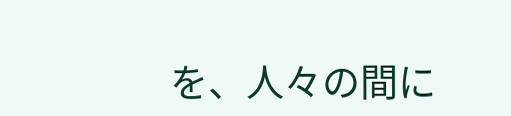を、人々の間に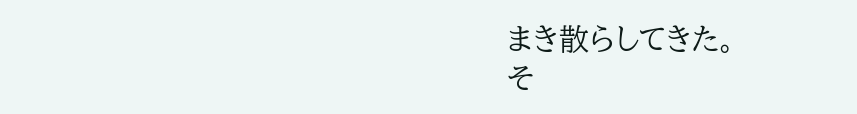まき散らしてきた。
そ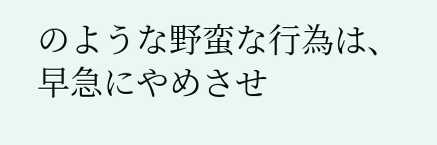のような野蛮な行為は、早急にやめさせ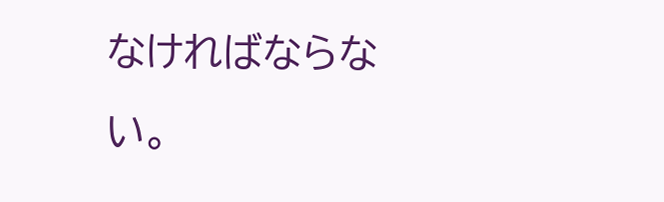なければならない。